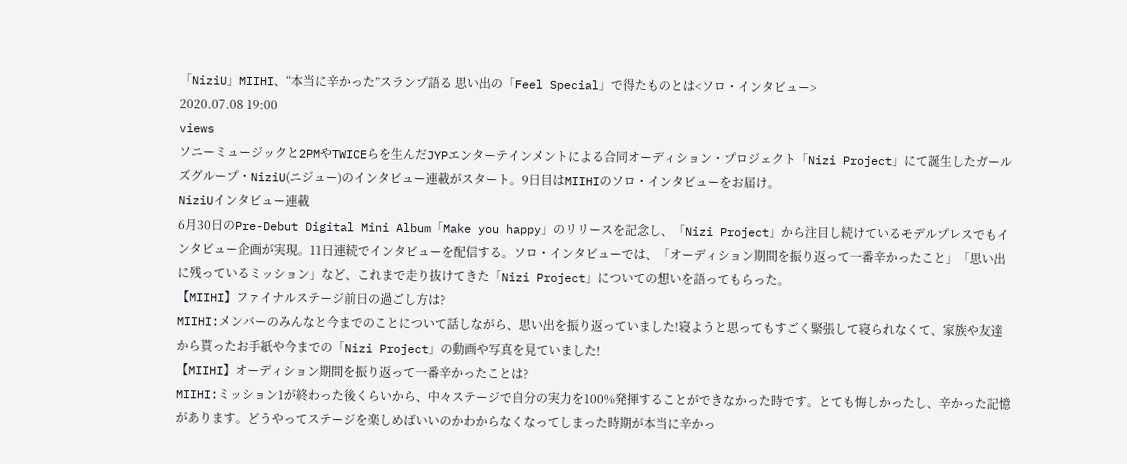「NiziU」MIIHI、“本当に辛かった”スランプ語る 思い出の「Feel Special」で得たものとは<ソロ・インタビュー>
2020.07.08 19:00
views
ソニーミュージックと2PMやTWICEらを生んだJYPエンターテインメントによる合同オーディション・プロジェクト「Nizi Project」にて誕生したガールズグループ・NiziU(ニジュー)のインタビュー連載がスタート。9日目はMIIHIのソロ・インタビューをお届け。
NiziUインタビュー連載
6月30日のPre-Debut Digital Mini Album「Make you happy」のリリースを記念し、「Nizi Project」から注目し続けているモデルプレスでもインタビュー企画が実現。11日連続でインタビューを配信する。ソロ・インタビューでは、「オーディション期間を振り返って一番辛かったこと」「思い出に残っているミッション」など、これまで走り抜けてきた「Nizi Project」についての想いを語ってもらった。
【MIIHI】ファイナルステージ前日の過ごし方は?
MIIHI:メンバーのみんなと今までのことについて話しながら、思い出を振り返っていました!寝ようと思ってもすごく緊張して寝られなくて、家族や友達から貰ったお手紙や今までの「Nizi Project」の動画や写真を見ていました!
【MIIHI】オーディション期間を振り返って一番辛かったことは?
MIIHI:ミッション1が終わった後くらいから、中々ステージで自分の実力を100%発揮することができなかった時です。とても悔しかったし、辛かった記憶があります。どうやってステージを楽しめばいいのかわからなくなってしまった時期が本当に辛かっ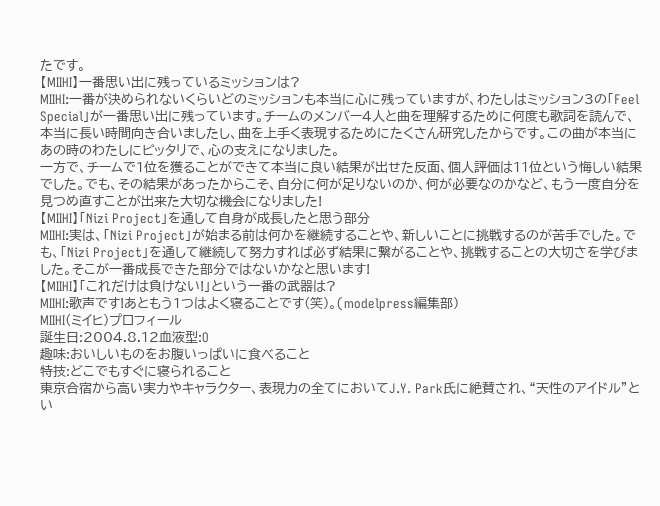たです。
【MIIHI】一番思い出に残っているミッションは?
MIIHI:一番が決められないくらいどのミッションも本当に心に残っていますが、わたしはミッション3の「Feel Special」が一番思い出に残っています。チームのメンバー4人と曲を理解するために何度も歌詞を読んで、本当に長い時間向き合いましたし、曲を上手く表現するためにたくさん研究したからです。この曲が本当にあの時のわたしにピッタリで、心の支えになりました。
一方で、チームで1位を獲ることができて本当に良い結果が出せた反面、個人評価は11位という悔しい結果でした。でも、その結果があったからこそ、自分に何が足りないのか、何が必要なのかなど、もう一度自分を見つめ直すことが出来た大切な機会になりました!
【MIIHI】「Nizi Project」を通して自身が成長したと思う部分
MIIHI:実は、「Nizi Project」が始まる前は何かを継続することや、新しいことに挑戦するのが苦手でした。でも、「Nizi Project」を通して継続して努力すれば必ず結果に繋がることや、挑戦することの大切さを学びました。そこが一番成長できた部分ではないかなと思います!
【MIIHI】「これだけは負けない!」という一番の武器は?
MIIHI:歌声です!あともう1つはよく寝ることです(笑)。(modelpress編集部)
MIIHI(ミイヒ)プロフィール
誕生日:2004.8.12血液型:O
趣味:おいしいものをお腹いっぱいに食べること
特技:どこでもすぐに寝られること
東京合宿から高い実力やキャラクター、表現力の全てにおいてJ.Y. Park氏に絶賛され、“天性のアイドル”とい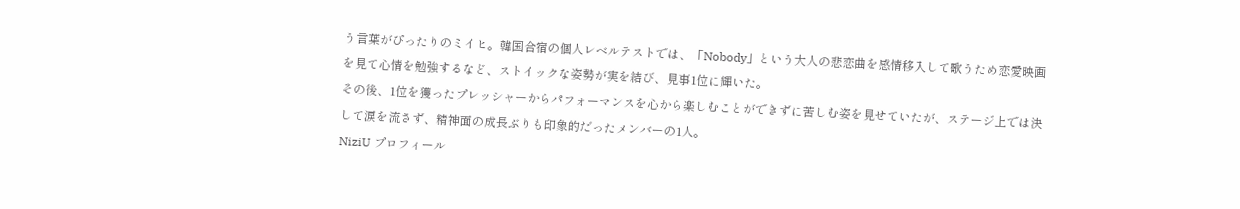う言葉がぴったりのミイヒ。韓国合宿の個人レベルテストでは、「Nobody」という大人の悲恋曲を感情移入して歌うため恋愛映画を見て心情を勉強するなど、ストイックな姿勢が実を結び、見事1位に輝いた。
その後、1位を獲ったプレッシャーからパフォーマンスを心から楽しむことができずに苦しむ姿を見せていたが、ステージ上では決して涙を流さず、精神面の成長ぶりも印象的だったメンバーの1人。
NiziU プロフィール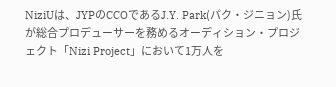NiziUは、JYPのCCOであるJ.Y. Park(パク・ジニョン)氏が総合プロデューサーを務めるオーディション・プロジェクト「Nizi Project」において1万人を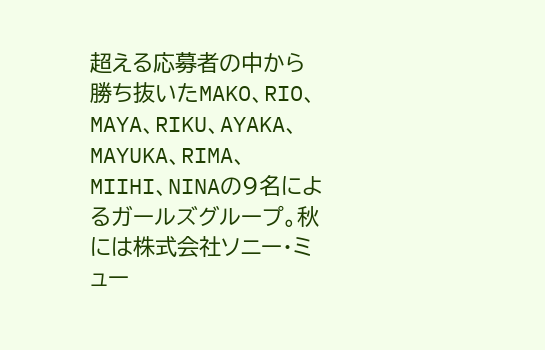超える応募者の中から勝ち抜いたMAKO、RIO、MAYA、RIKU、AYAKA、MAYUKA、RIMA、MIIHI、NINAの9名によるガールズグループ。秋には株式会社ソニー・ミュー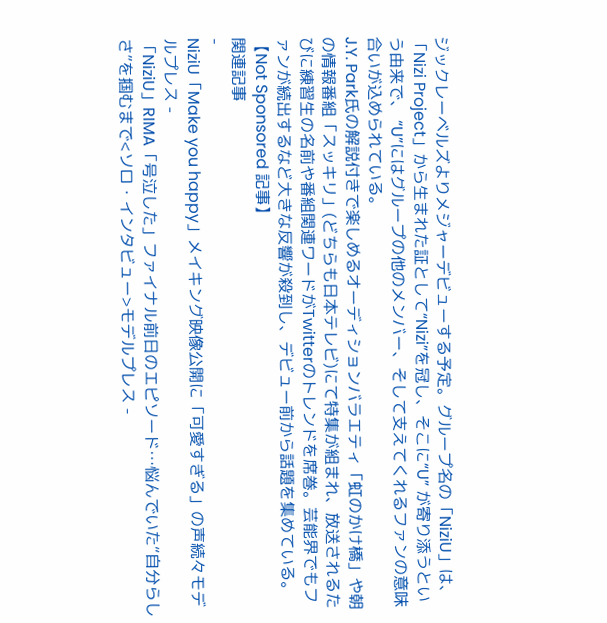ジックレーベルズよりメジャーデビューする予定。グループ名の「NiziU」は、「Nizi Project」から生まれた証として“Nizi”を冠し、そこに“U” が寄り添うという由来で、 “U”にはグループの他のメンバー、そして支えてくれるファンの意味合いが込められている。
J.Y. Park氏の解説付きで楽しめるオーディションバラエティ「虹のかけ橋」や朝の情報番組「スッキリ」(どちらも日本テレビ)にて特集が組まれ、放送されるたびに練習生の名前や番組関連ワードがTwitterのトレンドを席巻。芸能界でもファンが続出するなど大きな反響が殺到し、デビュー前から話題を集めている。
【Not Sponsored 記事】
関連記事
-
NiziU「Make you happy」メイキング映像公開に「可愛すぎる」の声続々モデルプレス -
「NiziU」RIMA「号泣した」ファイナル前日のエピソード…悩んでいた“自分らしさ”を掴むまで<ソロ・インタビュー>モデルプレス -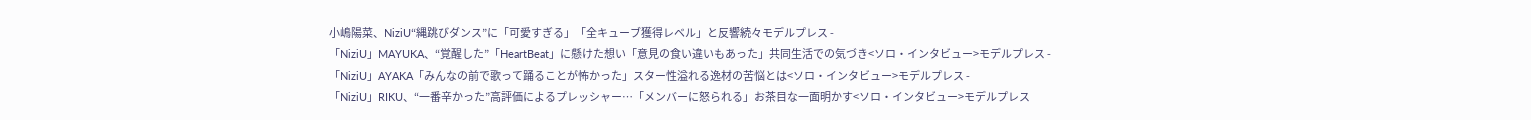小嶋陽菜、NiziU“縄跳びダンス”に「可愛すぎる」「全キューブ獲得レベル」と反響続々モデルプレス -
「NiziU」MAYUKA、“覚醒した”「HeartBeat」に懸けた想い「意見の食い違いもあった」共同生活での気づき<ソロ・インタビュー>モデルプレス -
「NiziU」AYAKA「みんなの前で歌って踊ることが怖かった」スター性溢れる逸材の苦悩とは<ソロ・インタビュー>モデルプレス -
「NiziU」RIKU、“一番辛かった”高評価によるプレッシャー…「メンバーに怒られる」お茶目な一面明かす<ソロ・インタビュー>モデルプレス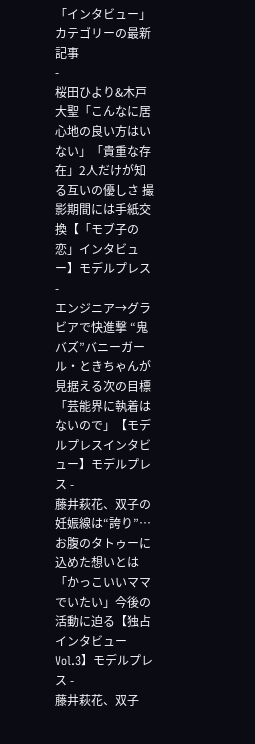「インタビュー」カテゴリーの最新記事
-
桜田ひより&木戸大聖「こんなに居心地の良い方はいない」「貴重な存在」2人だけが知る互いの優しさ 撮影期間には手紙交換【「モブ子の恋」インタビュー】モデルプレス -
エンジニア→グラビアで快進撃 “鬼バズ”バニーガール・ときちゃんが見据える次の目標「芸能界に執着はないので」【モデルプレスインタビュー】モデルプレス -
藤井萩花、双子の妊娠線は“誇り”…お腹のタトゥーに込めた想いとは「かっこいいママでいたい」今後の活動に迫る【独占インタビューVol.3】モデルプレス -
藤井萩花、双子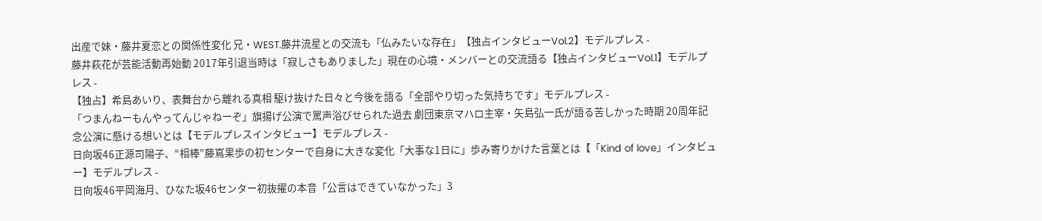出産で妹・藤井夏恋との関係性変化 兄・WEST.藤井流星との交流も「仏みたいな存在」【独占インタビューVol.2】モデルプレス -
藤井萩花が芸能活動再始動 2017年引退当時は「寂しさもありました」現在の心境・メンバーとの交流語る【独占インタビューVol.1】モデルプレス -
【独占】希島あいり、表舞台から離れる真相 駆け抜けた日々と今後を語る「全部やり切った気持ちです」モデルプレス -
「つまんねーもんやってんじゃねーぞ」旗揚げ公演で罵声浴びせられた過去 劇団東京マハロ主宰・矢島弘一氏が語る苦しかった時期 20周年記念公演に懸ける想いとは【モデルプレスインタビュー】モデルプレス -
日向坂46正源司陽子、“相棒”藤嶌果歩の初センターで自身に大きな変化「大事な1日に」歩み寄りかけた言葉とは【「Kind of love」インタビュー】モデルプレス -
日向坂46平岡海月、ひなた坂46センター初抜擢の本音「公言はできていなかった」3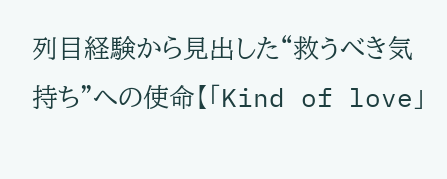列目経験から見出した“救うべき気持ち”への使命【「Kind of love」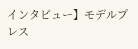インタビュー】モデルプレス